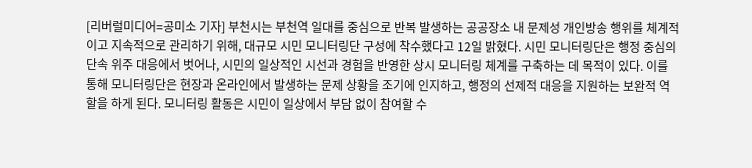[리버럴미디어=공미소 기자] 부천시는 부천역 일대를 중심으로 반복 발생하는 공공장소 내 문제성 개인방송 행위를 체계적이고 지속적으로 관리하기 위해, 대규모 시민 모니터링단 구성에 착수했다고 12일 밝혔다. 시민 모니터링단은 행정 중심의 단속 위주 대응에서 벗어나, 시민의 일상적인 시선과 경험을 반영한 상시 모니터링 체계를 구축하는 데 목적이 있다. 이를 통해 모니터링단은 현장과 온라인에서 발생하는 문제 상황을 조기에 인지하고, 행정의 선제적 대응을 지원하는 보완적 역할을 하게 된다. 모니터링 활동은 시민이 일상에서 부담 없이 참여할 수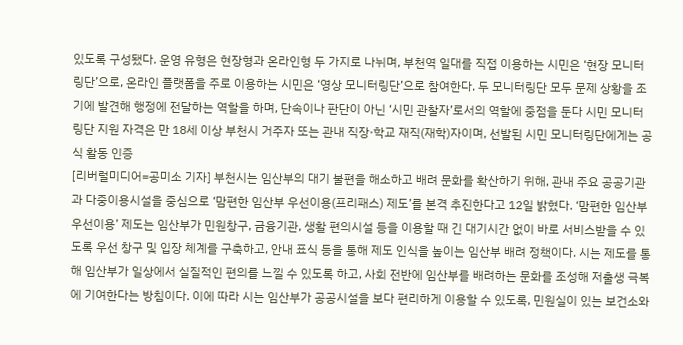있도록 구성됐다. 운영 유형은 현장형과 온라인형 두 가지로 나뉘며, 부천역 일대를 직접 이용하는 시민은 ‘현장 모니터링단’으로, 온라인 플랫폼을 주로 이용하는 시민은 ‘영상 모니터링단’으로 참여한다. 두 모니터링단 모두 문제 상황을 조기에 발견해 행정에 전달하는 역할을 하며, 단속이나 판단이 아닌 ‘시민 관찰자’로서의 역할에 중점을 둔다 시민 모니터링단 지원 자격은 만 18세 이상 부천시 거주자 또는 관내 직장·학교 재직(재학)자이며, 선발된 시민 모니터링단에게는 공식 활동 인증
[리버럴미디어=공미소 기자] 부천시는 임산부의 대기 불편을 해소하고 배려 문화를 확산하기 위해, 관내 주요 공공기관과 다중이용시설을 중심으로 ‘맘편한 임산부 우선이용(프리패스) 제도’를 본격 추진한다고 12일 밝혔다. ‘맘편한 임산부 우선이용’ 제도는 임산부가 민원창구, 금융기관, 생활 편의시설 등을 이용할 때 긴 대기시간 없이 바로 서비스받을 수 있도록 우선 창구 및 입장 체계를 구축하고, 안내 표식 등을 통해 제도 인식을 높이는 임산부 배려 정책이다. 시는 제도를 통해 임산부가 일상에서 실질적인 편의를 느낄 수 있도록 하고, 사회 전반에 임산부를 배려하는 문화를 조성해 저출생 극복에 기여한다는 방침이다. 이에 따라 시는 임산부가 공공시설을 보다 편리하게 이용할 수 있도록, 민원실이 있는 보건소와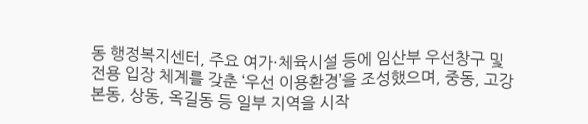동 행정복지센터, 주요 여가·체육시설 등에 임산부 우선창구 및 전용 입장 체계를 갖춘 ‘우선 이용환경’을 조성했으며, 중동, 고강본동, 상동, 옥길동 등 일부 지역을 시작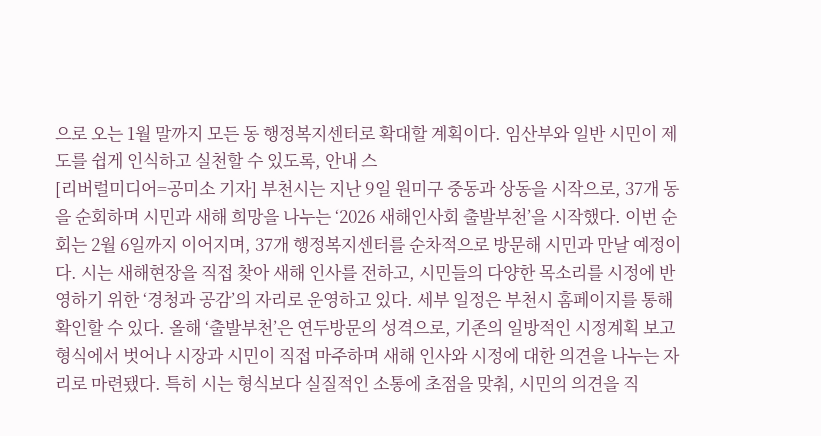으로 오는 1월 말까지 모든 동 행정복지센터로 확대할 계획이다. 임산부와 일반 시민이 제도를 쉽게 인식하고 실천할 수 있도록, 안내 스
[리버럴미디어=공미소 기자] 부천시는 지난 9일 원미구 중동과 상동을 시작으로, 37개 동을 순회하며 시민과 새해 희망을 나누는 ‘2026 새해인사회 출발부천’을 시작했다. 이번 순회는 2월 6일까지 이어지며, 37개 행정복지센터를 순차적으로 방문해 시민과 만날 예정이다. 시는 새해현장을 직접 찾아 새해 인사를 전하고, 시민들의 다양한 목소리를 시정에 반영하기 위한 ‘경청과 공감’의 자리로 운영하고 있다. 세부 일정은 부천시 홈페이지를 통해 확인할 수 있다. 올해 ‘출발부천’은 연두방문의 성격으로, 기존의 일방적인 시정계획 보고 형식에서 벗어나 시장과 시민이 직접 마주하며 새해 인사와 시정에 대한 의견을 나누는 자리로 마련됐다. 특히 시는 형식보다 실질적인 소통에 초점을 맞춰, 시민의 의견을 직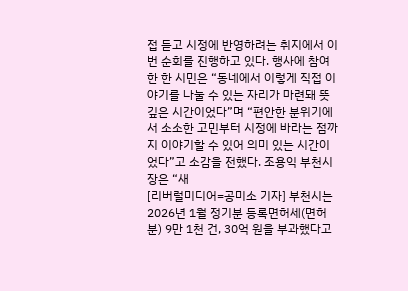접 듣고 시정에 반영하려는 취지에서 이번 순회를 진행하고 있다. 행사에 참여한 한 시민은 “동네에서 이렇게 직접 이야기를 나눌 수 있는 자리가 마련돼 뜻깊은 시간이었다”며 “편안한 분위기에서 소소한 고민부터 시정에 바라는 점까지 이야기할 수 있어 의미 있는 시간이었다”고 소감을 전했다. 조용익 부천시장은 “새
[리버럴미디어=공미소 기자] 부천시는 2026년 1월 정기분 등록면허세(면허분) 9만 1천 건, 30억 원을 부과했다고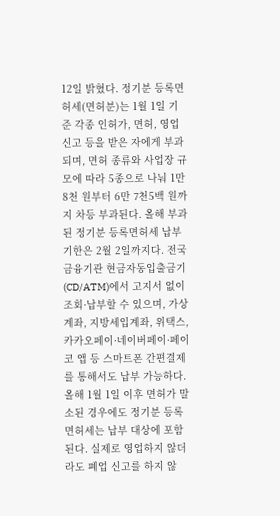12일 밝혔다. 정기분 등록면허세(면허분)는 1월 1일 기준 각종 인허가, 면허, 영업 신고 등을 받은 자에게 부과되며, 면허 종류와 사업장 규모에 따라 5종으로 나눠 1만 8천 원부터 6만 7천5백 원까지 차등 부과된다. 올해 부과된 정기분 등록면허세 납부 기한은 2월 2일까지다. 전국 금융기관 현금자동입출금기(CD/ATM)에서 고지서 없이 조회·납부할 수 있으며, 가상계좌, 지방세입계좌, 위택스, 카카오페이·네이버페이·페이코 앱 등 스마트폰 간편결제를 통해서도 납부 가능하다. 올해 1월 1일 이후 면허가 말소된 경우에도 정기분 등록면허세는 납부 대상에 포함된다. 실제로 영업하지 않더라도 폐업 신고를 하지 않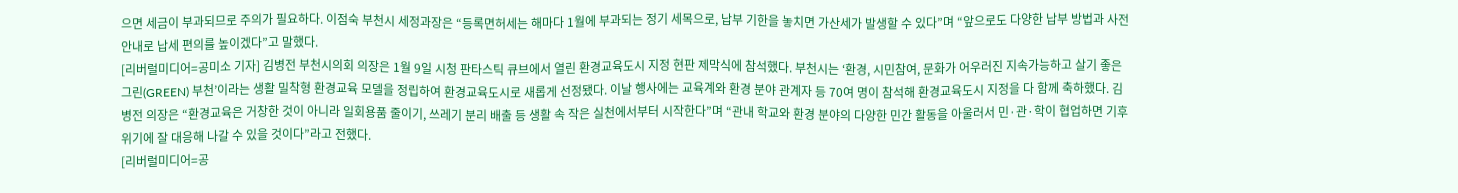으면 세금이 부과되므로 주의가 필요하다. 이점숙 부천시 세정과장은 “등록면허세는 해마다 1월에 부과되는 정기 세목으로, 납부 기한을 놓치면 가산세가 발생할 수 있다”며 “앞으로도 다양한 납부 방법과 사전 안내로 납세 편의를 높이겠다”고 말했다.
[리버럴미디어=공미소 기자] 김병전 부천시의회 의장은 1월 9일 시청 판타스틱 큐브에서 열린 환경교육도시 지정 현판 제막식에 참석했다. 부천시는 ‘환경, 시민참여, 문화가 어우러진 지속가능하고 살기 좋은 그린(GREEN) 부천’이라는 생활 밀착형 환경교육 모델을 정립하여 환경교육도시로 새롭게 선정됐다. 이날 행사에는 교육계와 환경 분야 관계자 등 70여 명이 참석해 환경교육도시 지정을 다 함께 축하했다. 김병전 의장은 “환경교육은 거창한 것이 아니라 일회용품 줄이기, 쓰레기 분리 배출 등 생활 속 작은 실천에서부터 시작한다”며 “관내 학교와 환경 분야의 다양한 민간 활동을 아울러서 민·관·학이 협업하면 기후 위기에 잘 대응해 나갈 수 있을 것이다”라고 전했다.
[리버럴미디어=공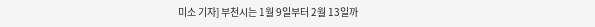미소 기자] 부천시는 1월 9일부터 2월 13일까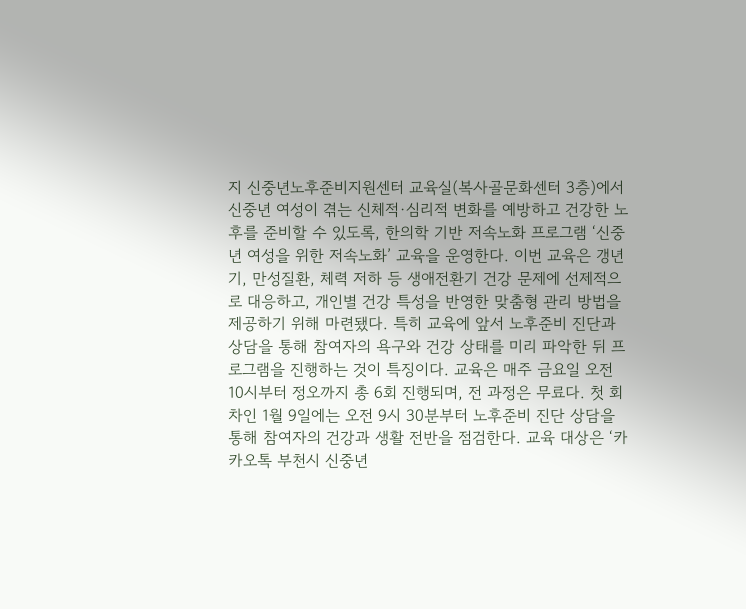지 신중년노후준비지원센터 교육실(복사골문화센터 3층)에서 신중년 여성이 겪는 신체적·심리적 변화를 예방하고 건강한 노후를 준비할 수 있도록, 한의학 기반 저속노화 프로그램 ‘신중년 여성을 위한 저속노화’ 교육을 운영한다. 이번 교육은 갱년기, 만성질환, 체력 저하 등 생애전환기 건강 문제에 선제적으로 대응하고, 개인별 건강 특성을 반영한 맞춤형 관리 방법을 제공하기 위해 마련됐다. 특히 교육에 앞서 노후준비 진단과 상담을 통해 참여자의 욕구와 건강 상태를 미리 파악한 뒤 프로그램을 진행하는 것이 특징이다. 교육은 매주 금요일 오전 10시부터 정오까지 총 6회 진행되며, 전 과정은 무료다. 첫 회차인 1월 9일에는 오전 9시 30분부터 노후준비 진단 상담을 통해 참여자의 건강과 생활 전반을 점검한다. 교육 대상은 ‘카카오톡 부천시 신중년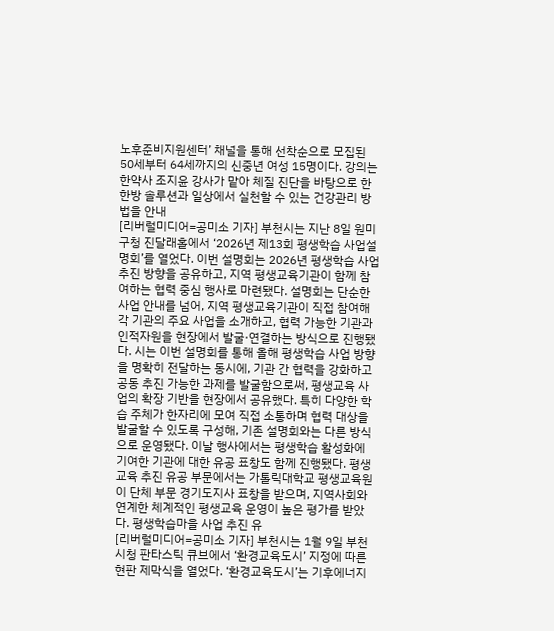노후준비지원센터’ 채널을 통해 선착순으로 모집된 50세부터 64세까지의 신중년 여성 15명이다. 강의는 한약사 조지윤 강사가 맡아 체질 진단을 바탕으로 한 한방 솔루션과 일상에서 실천할 수 있는 건강관리 방법을 안내
[리버럴미디어=공미소 기자] 부천시는 지난 8일 원미구청 진달래홀에서 ‘2026년 제13회 평생학습 사업설명회’를 열었다. 이번 설명회는 2026년 평생학습 사업 추진 방향을 공유하고, 지역 평생교육기관이 함께 참여하는 협력 중심 행사로 마련됐다. 설명회는 단순한 사업 안내를 넘어, 지역 평생교육기관이 직접 참여해 각 기관의 주요 사업을 소개하고, 협력 가능한 기관과 인적자원을 현장에서 발굴·연결하는 방식으로 진행됐다. 시는 이번 설명회를 통해 올해 평생학습 사업 방향을 명확히 전달하는 동시에, 기관 간 협력을 강화하고 공동 추진 가능한 과제를 발굴함으로써, 평생교육 사업의 확장 기반을 현장에서 공유했다. 특히 다양한 학습 주체가 한자리에 모여 직접 소통하며 협력 대상을 발굴할 수 있도록 구성해, 기존 설명회와는 다른 방식으로 운영됐다. 이날 행사에서는 평생학습 활성화에 기여한 기관에 대한 유공 표창도 함께 진행됐다. 평생교육 추진 유공 부문에서는 가톨릭대학교 평생교육원이 단체 부문 경기도지사 표창을 받으며, 지역사회와 연계한 체계적인 평생교육 운영이 높은 평가를 받았다. 평생학습마을 사업 추진 유
[리버럴미디어=공미소 기자] 부천시는 1월 9일 부천시청 판타스틱 큐브에서 ‘환경교육도시’ 지정에 따른 현판 제막식을 열었다. ‘환경교육도시’는 기후에너지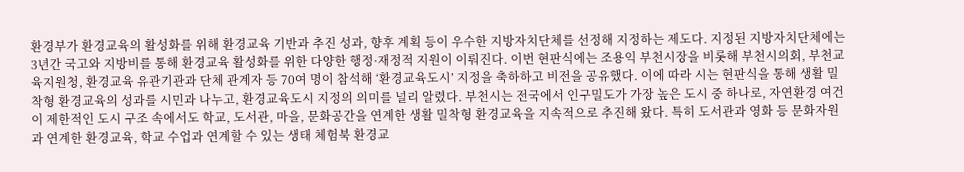환경부가 환경교육의 활성화를 위해 환경교육 기반과 추진 성과, 향후 계획 등이 우수한 지방자치단체를 선정해 지정하는 제도다. 지정된 지방자치단체에는 3년간 국고와 지방비를 통해 환경교육 활성화를 위한 다양한 행정·재정적 지원이 이뤄진다. 이번 현판식에는 조용익 부천시장을 비롯해 부천시의회, 부천교육지원청, 환경교육 유관기관과 단체 관계자 등 70여 명이 참석해 ‘환경교육도시’ 지정을 축하하고 비전을 공유했다. 이에 따라 시는 현판식을 통해 생활 밀착형 환경교육의 성과를 시민과 나누고, 환경교육도시 지정의 의미를 널리 알렸다. 부천시는 전국에서 인구밀도가 가장 높은 도시 중 하나로, 자연환경 여건이 제한적인 도시 구조 속에서도 학교, 도서관, 마을, 문화공간을 연계한 생활 밀착형 환경교육을 지속적으로 추진해 왔다. 특히 도서관과 영화 등 문화자원과 연계한 환경교육, 학교 수업과 연계할 수 있는 생태 체험북 환경교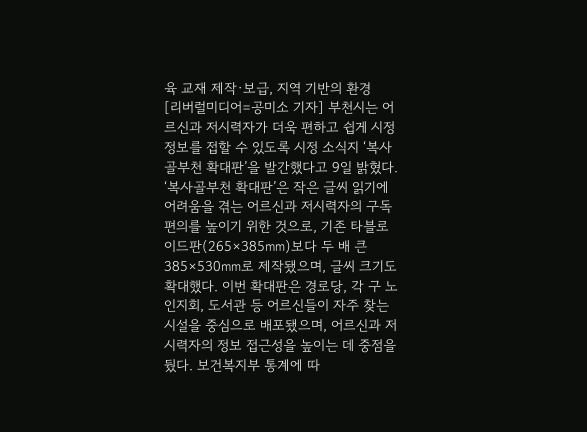육 교재 제작·보급, 지역 기반의 환경
[리버럴미디어=공미소 기자] 부천시는 어르신과 저시력자가 더욱 편하고 쉽게 시정 정보를 접할 수 있도록 시정 소식지 ‘복사골부천 확대판’을 발간했다고 9일 밝혔다. ‘복사골부천 확대판’은 작은 글씨 읽기에 어려움을 겪는 어르신과 저시력자의 구독 편의를 높이기 위한 것으로, 기존 타블로이드판(265×385㎜)보다 두 배 큰 385×530㎜로 제작됐으며, 글씨 크기도 확대했다. 이번 확대판은 경로당, 각 구 노인지회, 도서관 등 어르신들이 자주 찾는 시설을 중심으로 배포됐으며, 어르신과 저시력자의 정보 접근성을 높이는 데 중점을 뒀다. 보건복지부 통계에 따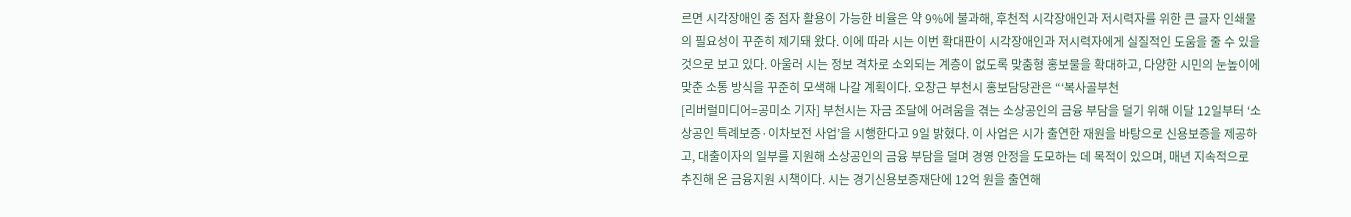르면 시각장애인 중 점자 활용이 가능한 비율은 약 9%에 불과해, 후천적 시각장애인과 저시력자를 위한 큰 글자 인쇄물의 필요성이 꾸준히 제기돼 왔다. 이에 따라 시는 이번 확대판이 시각장애인과 저시력자에게 실질적인 도움을 줄 수 있을 것으로 보고 있다. 아울러 시는 정보 격차로 소외되는 계층이 없도록 맞춤형 홍보물을 확대하고, 다양한 시민의 눈높이에 맞춘 소통 방식을 꾸준히 모색해 나갈 계획이다. 오창근 부천시 홍보담당관은 “‘복사골부천
[리버럴미디어=공미소 기자] 부천시는 자금 조달에 어려움을 겪는 소상공인의 금융 부담을 덜기 위해 이달 12일부터 ‘소상공인 특례보증·이차보전 사업’을 시행한다고 9일 밝혔다. 이 사업은 시가 출연한 재원을 바탕으로 신용보증을 제공하고, 대출이자의 일부를 지원해 소상공인의 금융 부담을 덜며 경영 안정을 도모하는 데 목적이 있으며, 매년 지속적으로 추진해 온 금융지원 시책이다. 시는 경기신용보증재단에 12억 원을 출연해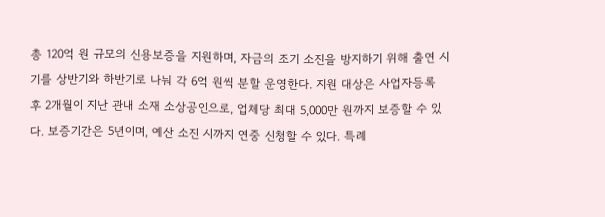총 120억 원 규모의 신용보증을 지원하며, 자금의 조기 소진을 방지하기 위해 출연 시기를 상반기와 하반기로 나눠 각 6억 원씩 분할 운영한다. 지원 대상은 사업자등록 후 2개월이 지난 관내 소재 소상공인으로, 업체당 최대 5,000만 원까지 보증할 수 있다. 보증기간은 5년이며, 예산 소진 시까지 연중 신청할 수 있다. 특례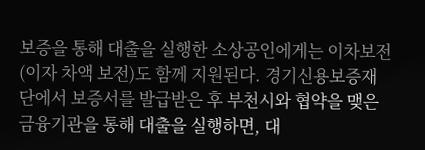보증을 통해 대출을 실행한 소상공인에게는 이차보전(이자 차액 보전)도 함께 지원된다. 경기신용보증재단에서 보증서를 발급받은 후 부천시와 협약을 맺은 금융기관을 통해 대출을 실행하면, 대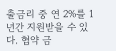출금리 중 연 2%를 1년간 지원받을 수 있다. 협약 금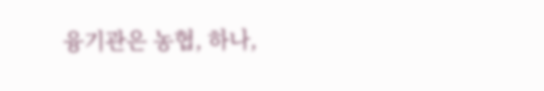융기관은 농협, 하나,